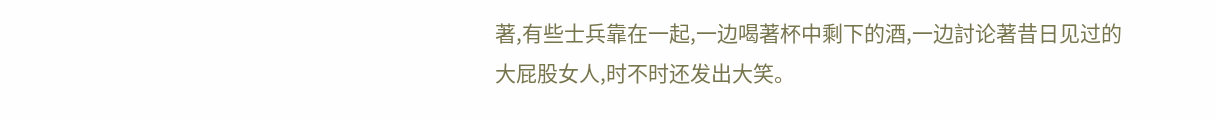著,有些士兵靠在一起,一边喝著杯中剩下的酒,一边討论著昔日见过的大屁股女人,时不时还发出大笑。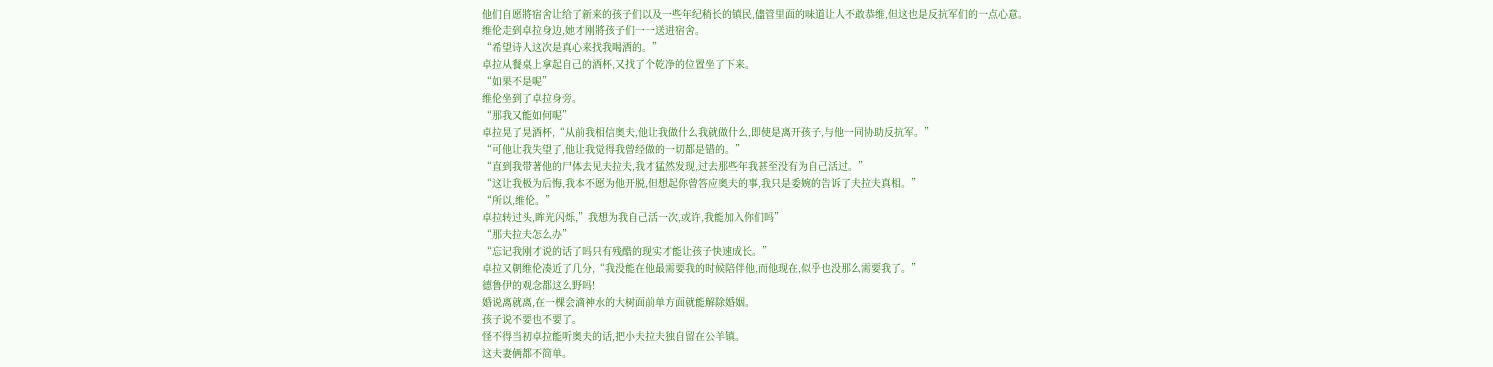他们自愿將宿舍让给了新来的孩子们以及一些年纪稍长的镇民,儘管里面的味道让人不敢恭维,但这也是反抗军们的一点心意。
维伦走到卓拉身边,她才刚將孩子们一一送进宿舍。
“希望诗人这次是真心来找我喝酒的。”
卓拉从餐桌上拿起自己的酒杯,又找了个乾净的位置坐了下来。
“如果不是呢”
维伦坐到了卓拉身旁。
“那我又能如何呢”
卓拉晃了晃酒杯,“从前我相信奥夫,他让我做什么我就做什么,即使是离开孩子,与他一同协助反抗军。”
“可他让我失望了,他让我觉得我曾经做的一切都是错的。”
“直到我带著他的尸体去见夫拉夫,我才猛然发现,过去那些年我甚至没有为自己活过。”
“这让我极为后悔,我本不愿为他开脱,但想起你曾答应奥夫的事,我只是委婉的告诉了夫拉夫真相。”
“所以,维伦。”
卓拉转过头,眸光闪烁,”我想为我自己活一次,或许,我能加入你们吗”
“那夫拉夫怎么办”
“忘记我刚才说的话了吗只有残酷的现实才能让孩子快速成长。”
卓拉又朝维伦凑近了几分,“我没能在他最需要我的时候陪伴他,而他现在,似乎也没那么需要我了。”
德鲁伊的观念都这么野吗!
婚说离就离,在一棵会滴神水的大树面前单方面就能解除婚姻。
孩子说不要也不要了。
怪不得当初卓拉能听奥夫的话,把小夫拉夫独自留在公羊镇。
这夫妻俩都不简单。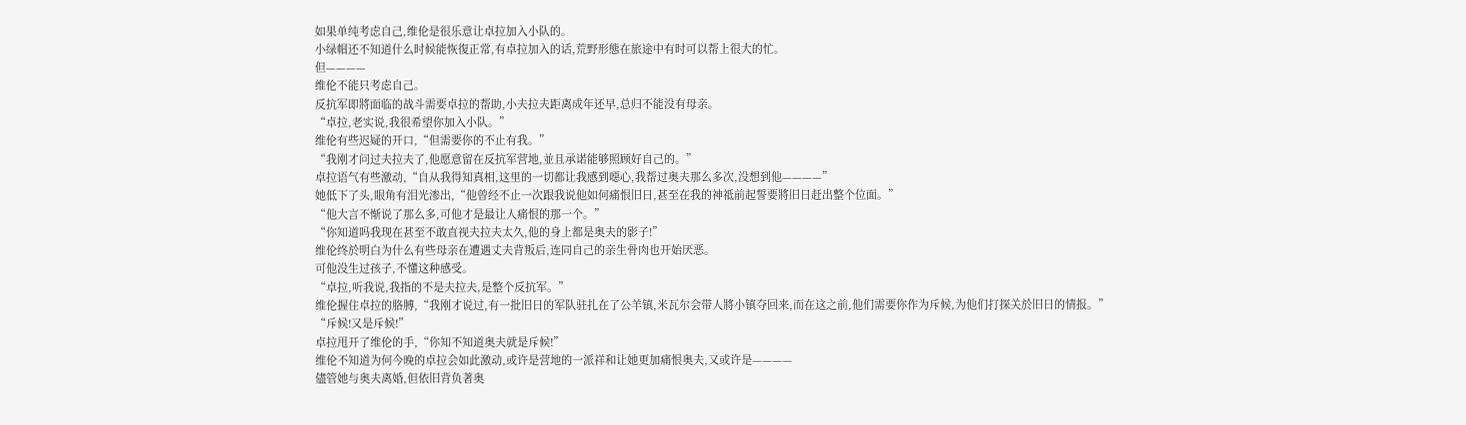如果单纯考虑自己,维伦是很乐意让卓拉加入小队的。
小绿帽还不知道什么时候能恢復正常,有卓拉加入的话,荒野形態在旅途中有时可以帮上很大的忙。
但————
维伦不能只考虑自己。
反抗军即將面临的战斗需要卓拉的帮助,小夫拉夫距离成年还早,总归不能没有母亲。
“卓拉,老实说,我很希望你加入小队。”
维伦有些迟疑的开口,“但需要你的不止有我。”
“我刚才问过夫拉夫了,他愿意留在反抗军营地,並且承诺能够照顾好自己的。”
卓拉语气有些激动,“自从我得知真相,这里的一切都让我感到噁心,我帮过奥夫那么多次,没想到他————”
她低下了头,眼角有泪光渗出,“他曾经不止一次跟我说他如何痛恨旧日,甚至在我的神祗前起誓要將旧日赶出整个位面。”
“他大言不惭说了那么多,可他才是最让人痛恨的那一个。”
“你知道吗我现在甚至不敢直视夫拉夫太久,他的身上都是奥夫的影子!”
维伦终於明白为什么有些母亲在遭遇丈夫背叛后,连同自己的亲生骨肉也开始厌恶。
可他没生过孩子,不懂这种感受。
“卓拉,听我说,我指的不是夫拉夫,是整个反抗军。”
维伦握住卓拉的胳膊,“我刚才说过,有一批旧日的军队驻扎在了公羊镇,米瓦尔会带人將小镇夺回来,而在这之前,他们需要你作为斥候,为他们打探关於旧日的情报。”
“斥候!又是斥候!”
卓拉甩开了维伦的手,“你知不知道奥夫就是斥候!”
维伦不知道为何今晚的卓拉会如此激动,或许是营地的一派祥和让她更加痛恨奥夫,又或许是————
儘管她与奥夫离婚,但依旧背负著奥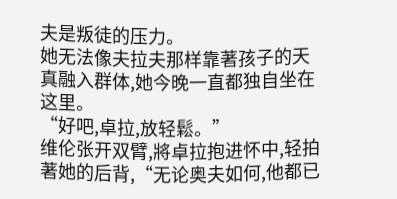夫是叛徒的压力。
她无法像夫拉夫那样靠著孩子的天真融入群体,她今晚一直都独自坐在这里。
“好吧,卓拉,放轻鬆。”
维伦张开双臂,將卓拉抱进怀中,轻拍著她的后背,“无论奥夫如何,他都已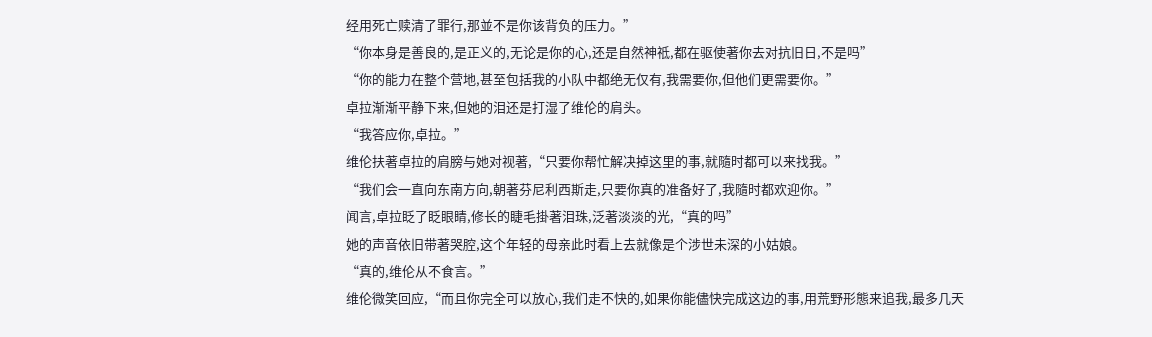经用死亡赎清了罪行,那並不是你该背负的压力。”
“你本身是善良的,是正义的,无论是你的心,还是自然神祗,都在驱使著你去对抗旧日,不是吗”
“你的能力在整个营地,甚至包括我的小队中都绝无仅有,我需要你,但他们更需要你。”
卓拉渐渐平静下来,但她的泪还是打湿了维伦的肩头。
“我答应你,卓拉。”
维伦扶著卓拉的肩膀与她对视著,“只要你帮忙解决掉这里的事,就隨时都可以来找我。”
“我们会一直向东南方向,朝著芬尼利西斯走,只要你真的准备好了,我隨时都欢迎你。”
闻言,卓拉眨了眨眼睛,修长的睫毛掛著泪珠,泛著淡淡的光,“真的吗”
她的声音依旧带著哭腔,这个年轻的母亲此时看上去就像是个涉世未深的小姑娘。
“真的,维伦从不食言。”
维伦微笑回应,“而且你完全可以放心,我们走不快的,如果你能儘快完成这边的事,用荒野形態来追我,最多几天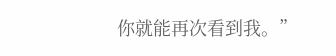你就能再次看到我。”